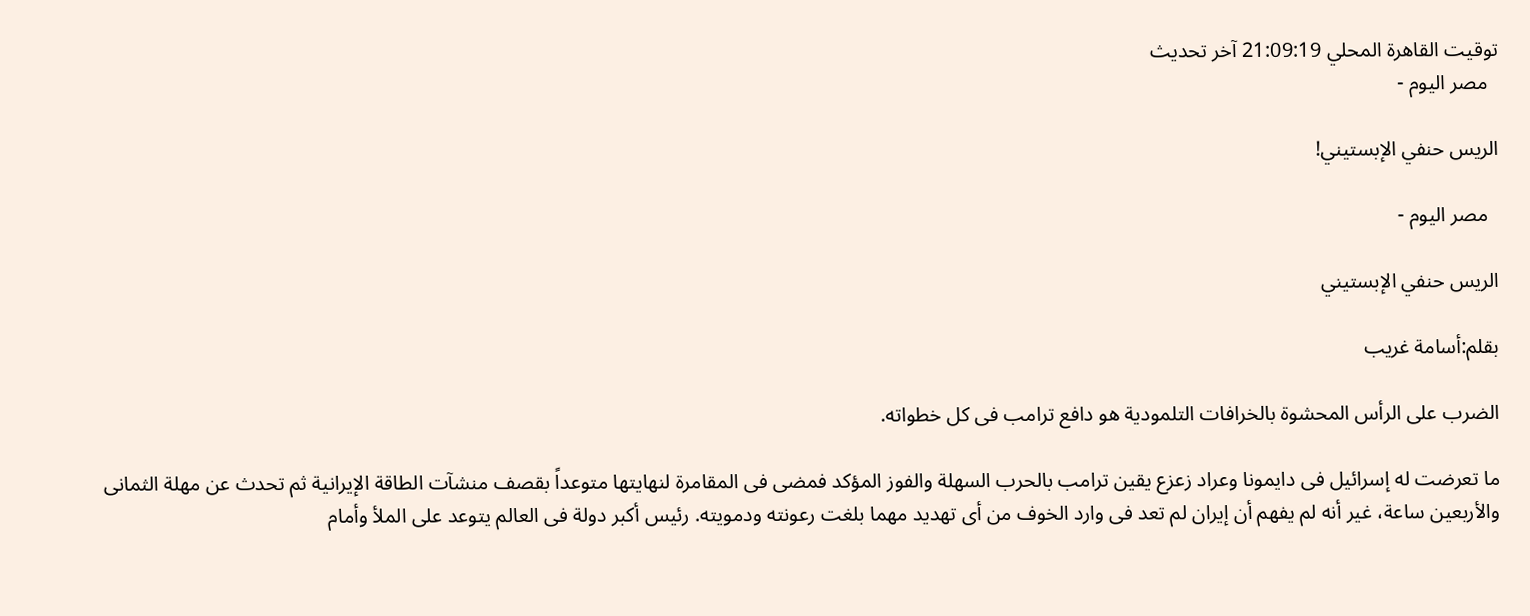توقيت القاهرة المحلي 21:09:19 آخر تحديث
  مصر اليوم -

الريس حنفي الإبستيني!

  مصر اليوم -

الريس حنفي الإبستيني

بقلم:أسامة غريب

الضرب على الرأس المحشوة بالخرافات التلمودية هو دافع ترامب فى كل خطواته.

ما تعرضت له إسرائيل فى دايمونا وعراد زعزع يقين ترامب بالحرب السهلة والفوز المؤكد فمضى فى المقامرة لنهايتها متوعداً بقصف منشآت الطاقة الإيرانية ثم تحدث عن مهلة الثمانى والأربعين ساعة، غير أنه لم يفهم أن إيران لم تعد فى وارد الخوف من أى تهديد مهما بلغت رعونته ودمويته. رئيس أكبر دولة فى العالم يتوعد على الملأ وأمام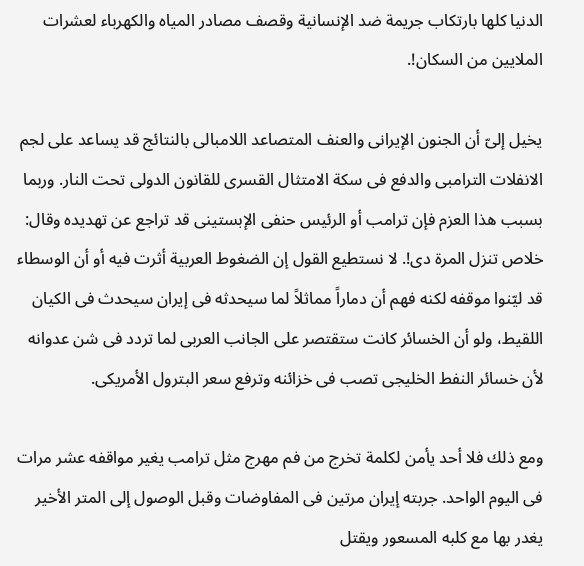الدنيا كلها بارتكاب جريمة ضد الإنسانية وقصف مصادر المياه والكهرباء لعشرات الملايين من السكان!.

يخيل إلىّ أن الجنون الإيرانى والعنف المتصاعد اللامبالى بالنتائج قد يساعد على لجم الانفلات الترامبى والدفع فى سكة الامتثال القسرى للقانون الدولى تحت النار. وربما بسبب هذا العزم فإن ترامب أو الرئيس حنفى الإبستينى قد تراجع عن تهديده وقال: خلاص تنزل المرة دى!. لا نستطيع القول إن الضغوط العربية أثرت فيه أو أن الوسطاء قد ليّنوا موقفه لكنه فهم أن دماراً مماثلاً لما سيحدثه فى إيران سيحدث فى الكيان اللقيط، ولو أن الخسائر كانت ستقتصر على الجانب العربى لما تردد فى شن عدوانه لأن خسائر النفط الخليجى تصب فى خزائنه وترفع سعر البترول الأمريكى.

ومع ذلك فلا أحد يأمن لكلمة تخرج من فم مهرج مثل ترامب يغير مواقفه عشر مرات فى اليوم الواحد. جربته إيران مرتين فى المفاوضات وقبل الوصول إلى المتر الأخير يغدر بها مع كلبه المسعور ويقتل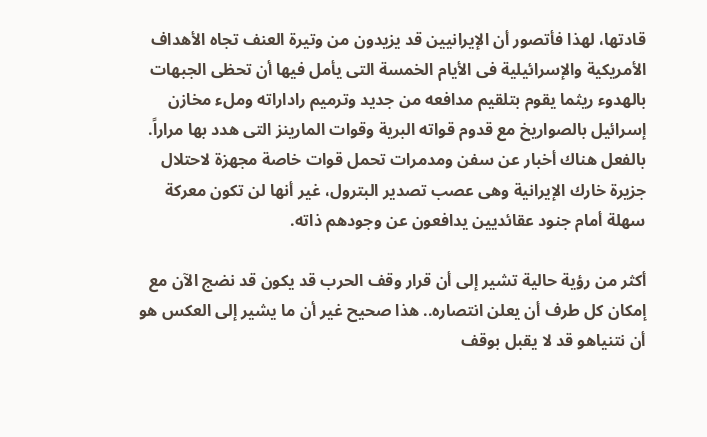قادتها، لهذا فأتصور أن الإيرانيين قد يزيدون من وتيرة العنف تجاه الأهداف الأمريكية والإسرائيلية فى الأيام الخمسة التى يأمل فيها أن تحظى الجبهات بالهدوء ريثما يقوم بتلقيم مدافعه من جديد وترميم راداراته وملء مخازن إسرائيل بالصواريخ مع قدوم قواته البرية وقوات المارينز التى هدد بها مراراً. بالفعل هناك أخبار عن سفن ومدمرات تحمل قوات خاصة مجهزة لاحتلال جزيرة خارك الإيرانية وهى عصب تصدير البترول، غير أنها لن تكون معركة سهلة أمام جنود عقائديين يدافعون عن وجودهم ذاته.

أكثر من رؤية حالية تشير إلى أن قرار وقف الحرب قد يكون قد نضج الآن مع إمكان كل طرف أن يعلن انتصاره.. هذا صحيح غير أن ما يشير إلى العكس هو أن نتنياهو قد لا يقبل بوقف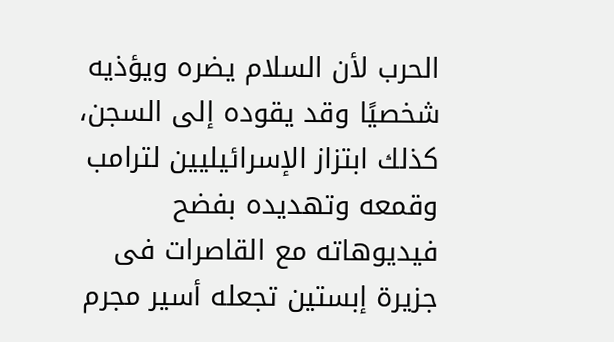الحرب لأن السلام يضره ويؤذيه شخصيًا وقد يقوده إلى السجن، كذلك ابتزاز الإسرائيليين لترامب وقمعه وتهديده بفضح فيديوهاته مع القاصرات فى جزيرة إبستين تجعله أسير مجرم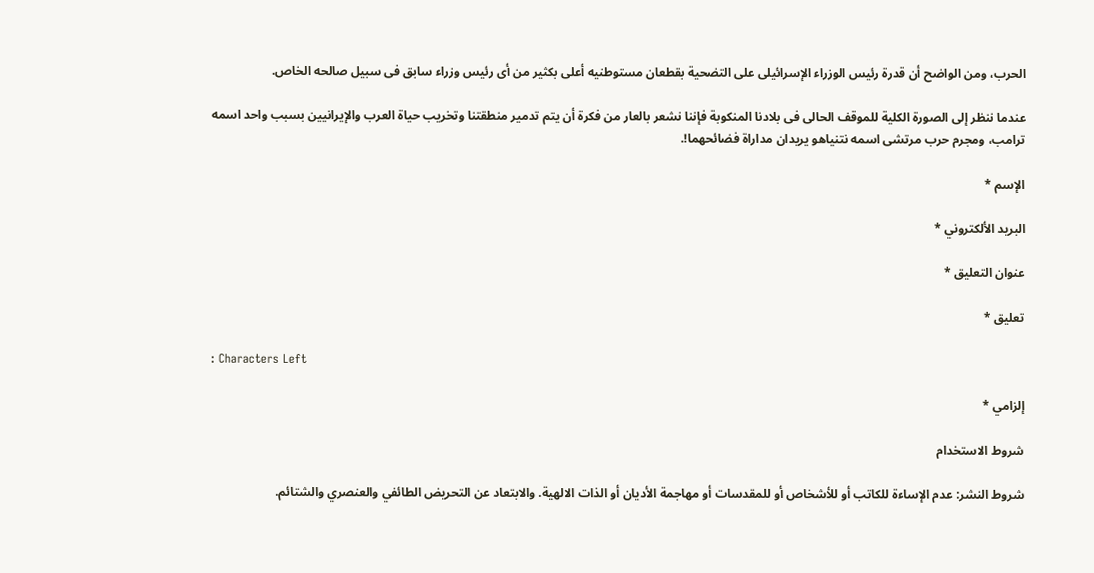الحرب، ومن الواضح أن قدرة رئيس الوزراء الإسرائيلى على التضحية بقطعان مستوطنيه أعلى بكثير من أى رئيس وزراء سابق فى سبيل صالحه الخاص.

عندما ننظر إلى الصورة الكلية للموقف الحالى فى بلادنا المنكوبة فإننا نشعر بالعار من فكرة أن يتم تدمير منطقتنا وتخريب حياة العرب والإيرانيين بسبب واحد اسمه ترامب، ومجرم حرب مرتشى اسمه نتنياهو يريدان مداراة فضائحهما!.

الإسم *

البريد الألكتروني *

عنوان التعليق *

تعليق *

: Characters Left

إلزامي *

شروط الاستخدام

شروط النشر: عدم الإساءة للكاتب أو للأشخاص أو للمقدسات أو مهاجمة الأديان أو الذات الالهية. والابتعاد عن التحريض الطائفي والعنصري والشتائم.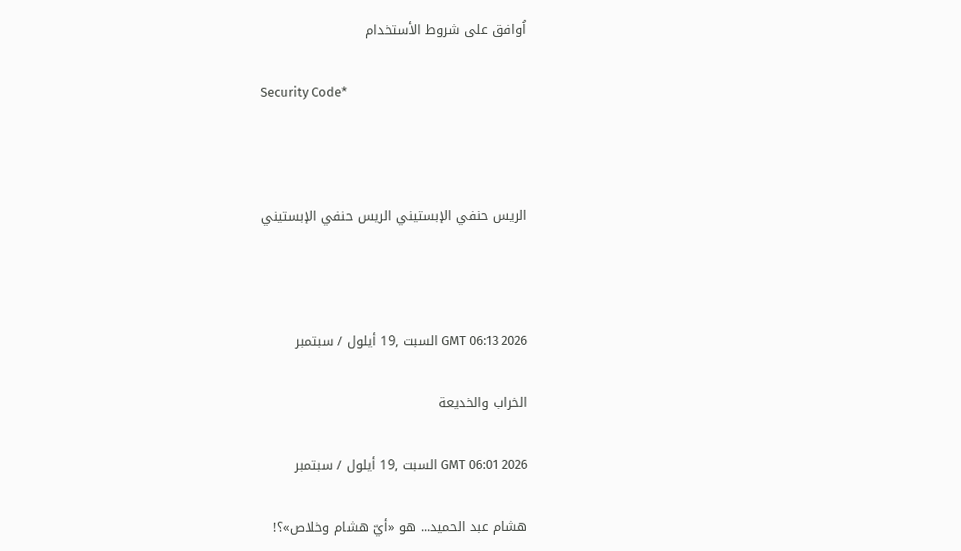اُوافق على شروط الأستخدام

Security Code*



الريس حنفي الإبستيني الريس حنفي الإبستيني



GMT 06:13 2026 السبت ,19 أيلول / سبتمبر

الخراب والخديعة

GMT 06:01 2026 السبت ,19 أيلول / سبتمبر

هشام عبد الحميد... هو «أيّ هشام وخلاص»؟!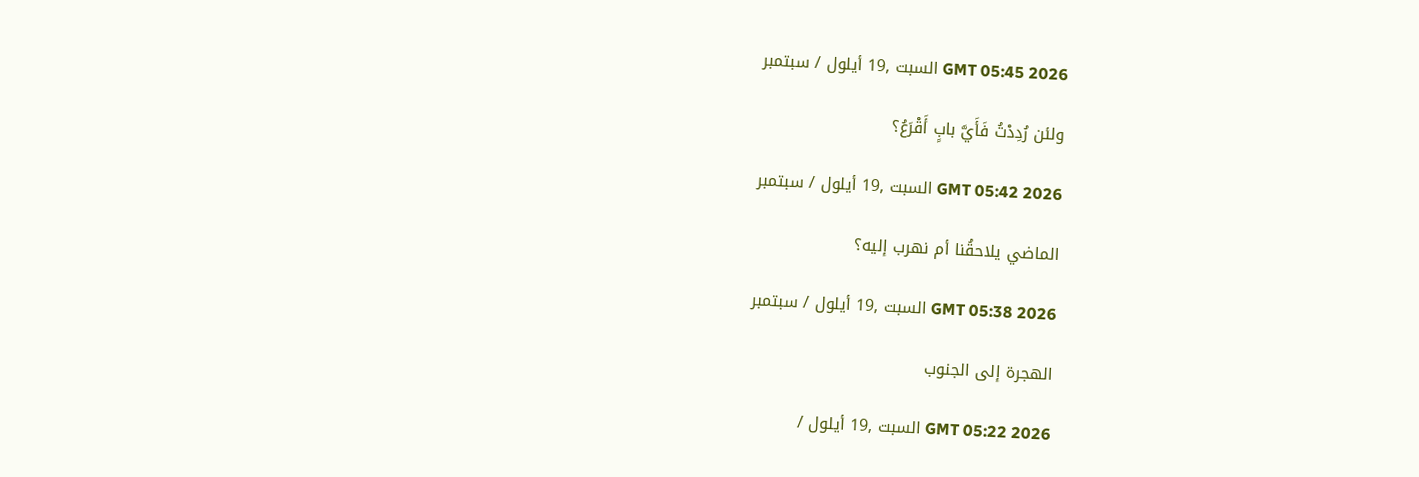GMT 05:45 2026 السبت ,19 أيلول / سبتمبر

ولئن رُدِدْتُ فَأَيَّ بابٍ أَقْرَعُ؟

GMT 05:42 2026 السبت ,19 أيلول / سبتمبر

الماضي يلاحقُنا أم نهرب إليه؟

GMT 05:38 2026 السبت ,19 أيلول / سبتمبر

الهجرة إلى الجنوب

GMT 05:22 2026 السبت ,19 أيلول /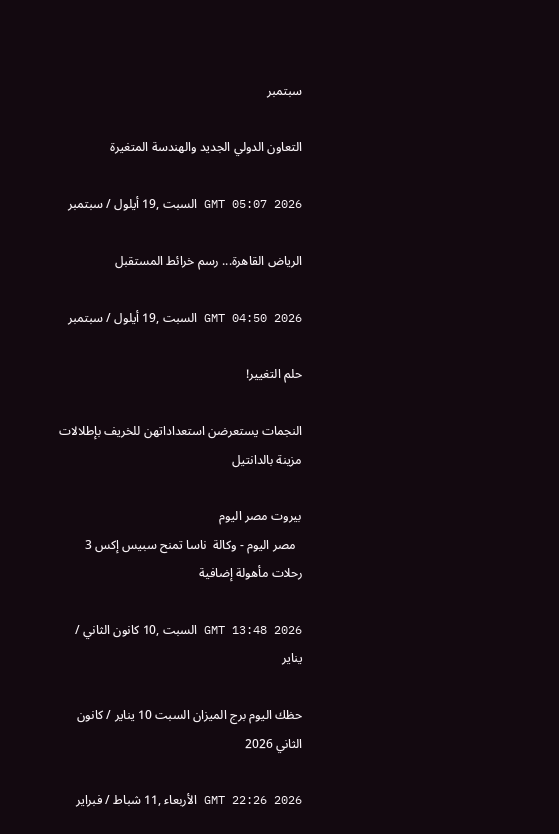سبتمبر

التعاون الدولي الجديد والهندسة المتغيرة

GMT 05:07 2026 السبت ,19 أيلول / سبتمبر

الرياض القاهرة... رسم خرائط المستقبل

GMT 04:50 2026 السبت ,19 أيلول / سبتمبر

حلم التغيير!

النجمات يستعرضن استعداداتهن للخريف بإطلالات مزينة بالدانتيل

بيروت مصر اليوم
  مصر اليوم - وكالة  ناسا تمنح سبيس إكس 3 رحلات مأهولة إضافية

GMT 13:48 2026 السبت ,10 كانون الثاني / يناير

حظك اليوم برج الميزان السبت 10 يناير / كانون الثاني 2026

GMT 22:26 2026 الأربعاء ,11 شباط / فبراير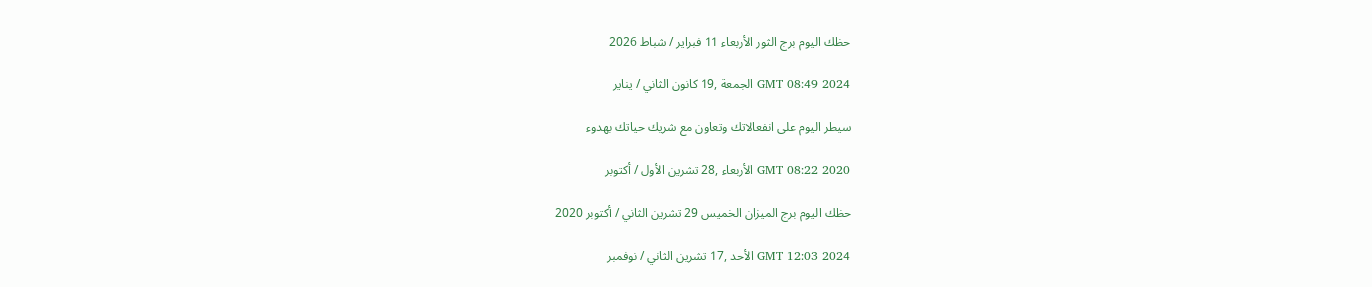حظك اليوم برج الثور الأربعاء 11 فبراير / شباط 2026

GMT 08:49 2024 الجمعة ,19 كانون الثاني / يناير

سيطر اليوم على انفعالاتك وتعاون مع شريك حياتك بهدوء

GMT 08:22 2020 الأربعاء ,28 تشرين الأول / أكتوبر

حظك اليوم برج الميزان الخميس 29 تشرين الثاني / أكتوبر 2020

GMT 12:03 2024 الأحد ,17 تشرين الثاني / نوفمبر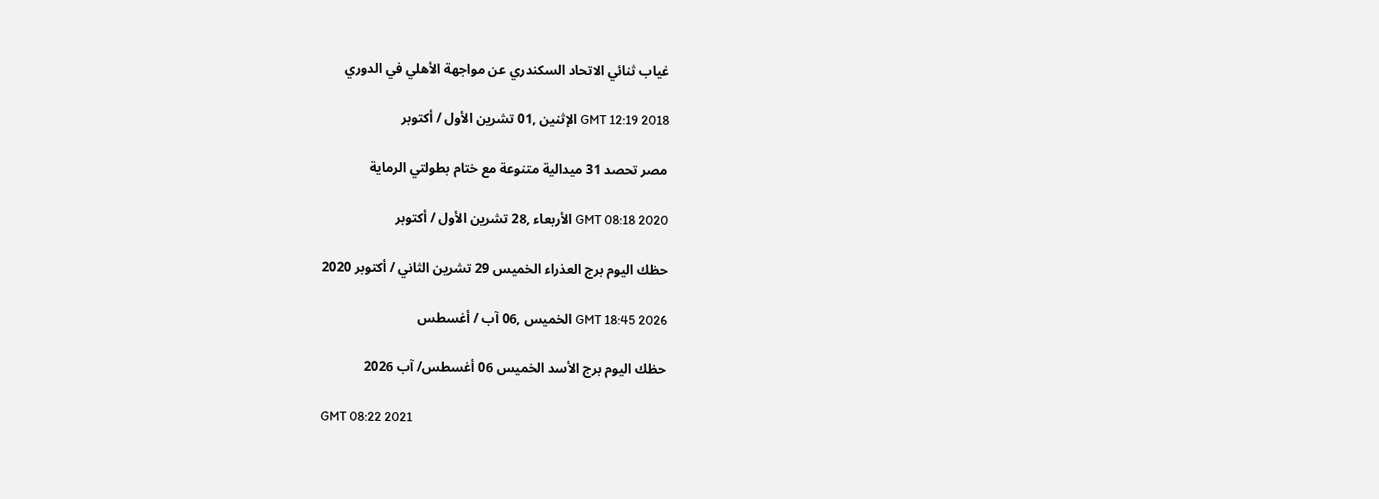غياب ثنائي الاتحاد السكندري عن مواجهة الأهلي في الدوري

GMT 12:19 2018 الإثنين ,01 تشرين الأول / أكتوبر

مصر تحصد 31 ميدالية متنوعة مع ختام بطولتي الرماية

GMT 08:18 2020 الأربعاء ,28 تشرين الأول / أكتوبر

حظك اليوم برج العذراء الخميس 29 تشرين الثاني / أكتوبر 2020

GMT 18:45 2026 الخميس ,06 آب / أغسطس

حظك اليوم برج الأسد الخميس 06 أغسطس/ آب 2026

GMT 08:22 2021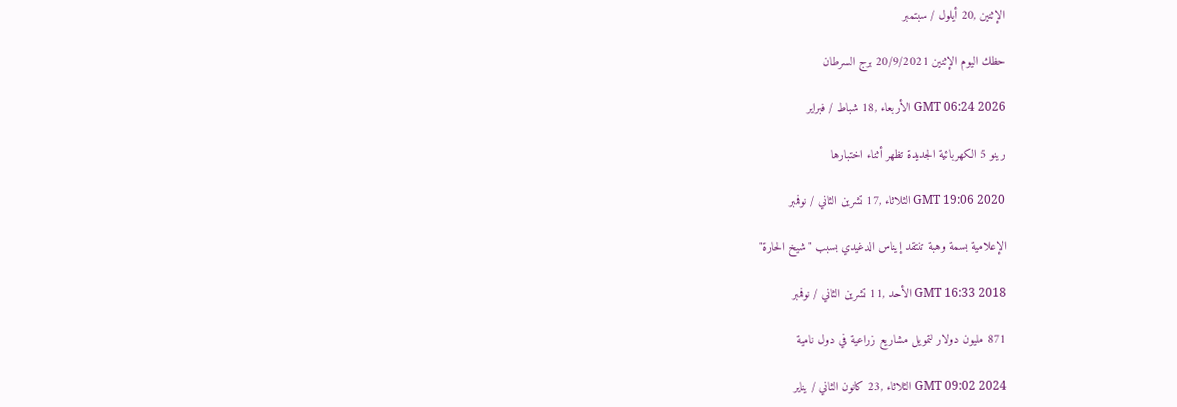الإثنين ,20 أيلول / سبتمبر

حظك اليوم الإثنين 20/9/2021 برج السرطان

GMT 06:24 2026 الأربعاء ,18 شباط / فبراير

رينو 5 الكهربائية الجديدة تظهر أثناء اختبارها

GMT 19:06 2020 الثلاثاء ,17 تشرين الثاني / نوفمبر

الإعلامية بسمة وهبة تنتقد إيناس الدغيدي بسبب "شيخ الحارة"

GMT 16:33 2018 الأحد ,11 تشرين الثاني / نوفمبر

871 مليون دولار لتمويل مشاريع زراعية في دول نامية

GMT 09:02 2024 الثلاثاء ,23 كانون الثاني / يناير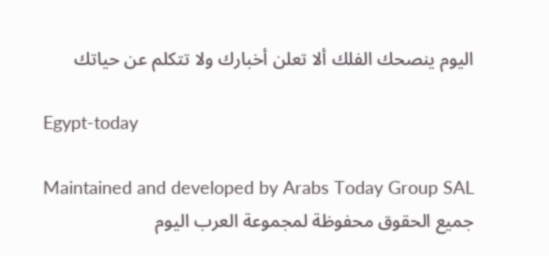اليوم ينصحك الفلك ألا تعلن أخبارك ولا تتكلم عن حياتك

Egypt-today

Maintained and developed by Arabs Today Group SAL
جميع الحقوق محفوظة لمجموعة العرب اليوم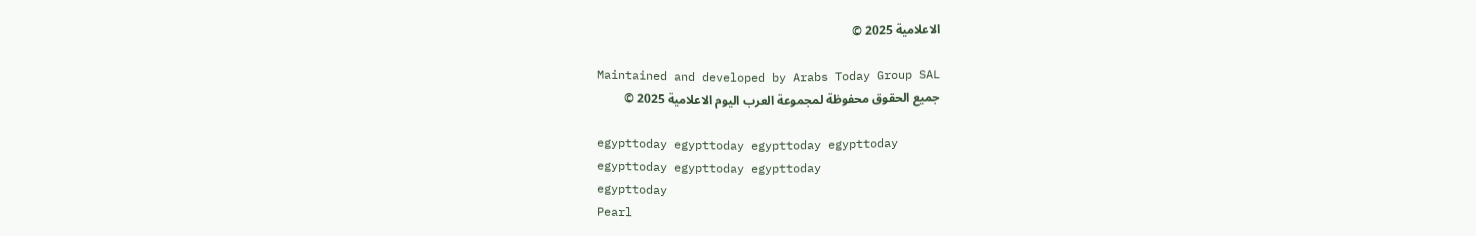الاعلامية 2025 ©

Maintained and developed by Arabs Today Group SAL
جميع الحقوق محفوظة لمجموعة العرب اليوم الاعلامية 2025 ©

egypttoday egypttoday egypttoday egypttoday
egypttoday egypttoday egypttoday
egypttoday
Pearl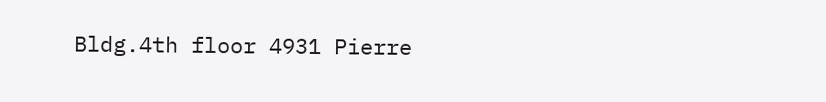Bldg.4th floor 4931 Pierre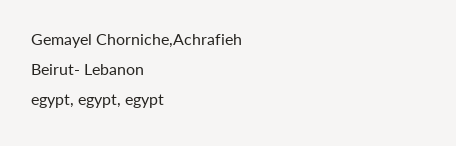Gemayel Chorniche,Achrafieh Beirut- Lebanon
egypt, egypt, egypt